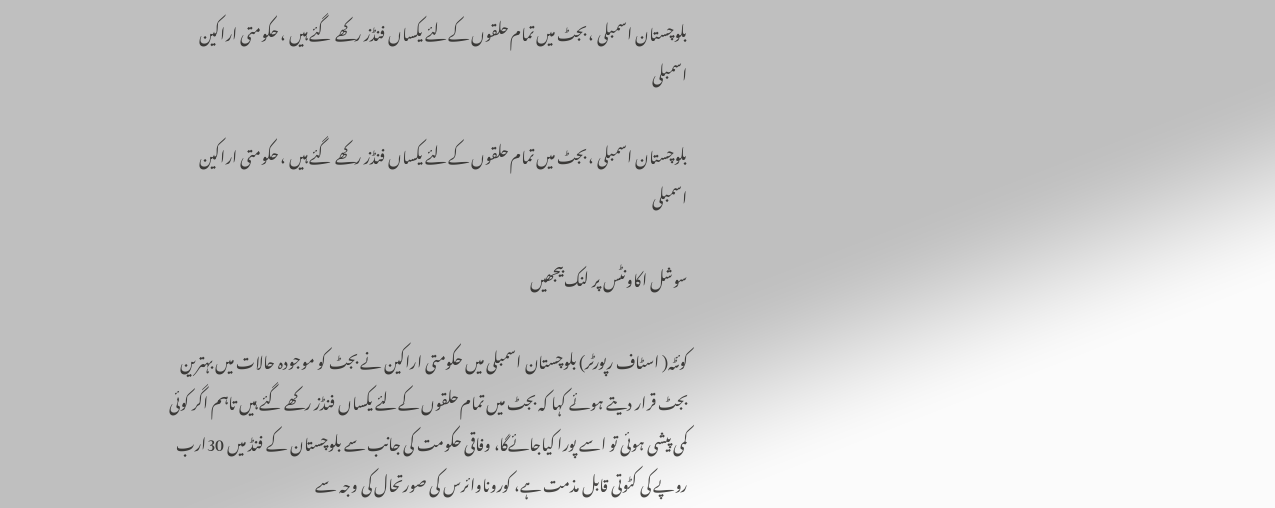بلوچستان اسمبلی ، بجٹ میں تمام حلقوں کےلئے یکساں فنڈز رکھے گئے ہیں ، حکومتی اراکین اسمبلی

بلوچستان اسمبلی ، بجٹ میں تمام حلقوں کےلئے یکساں فنڈز رکھے گئے ہیں ، حکومتی اراکین اسمبلی

سوشل اکاونٹس پر لنک بیجھیں

کوئٹہ( اسٹاف رپورٹر) بلوچستان اسمبلی میں حکومتی اراکین نے بجٹ کو موجودہ حالات میں بہترین بجٹ قرار دیتے ہوئے کہا کہ بجٹ میں تمام حلقوں کےلئے یکساں فنڈز رکھے گئے ہیں تاہم اگر کوئی کمی پیشی ہوئی تو اسے پورا کیاجائےگا، وفاقی حکومت کی جانب سے بلوچستان کے فنڈ میں 30ارب روپے کی کٹوتی قابل مذمت ہے، کوروناوائرس کی صورتحال کی وجہ سے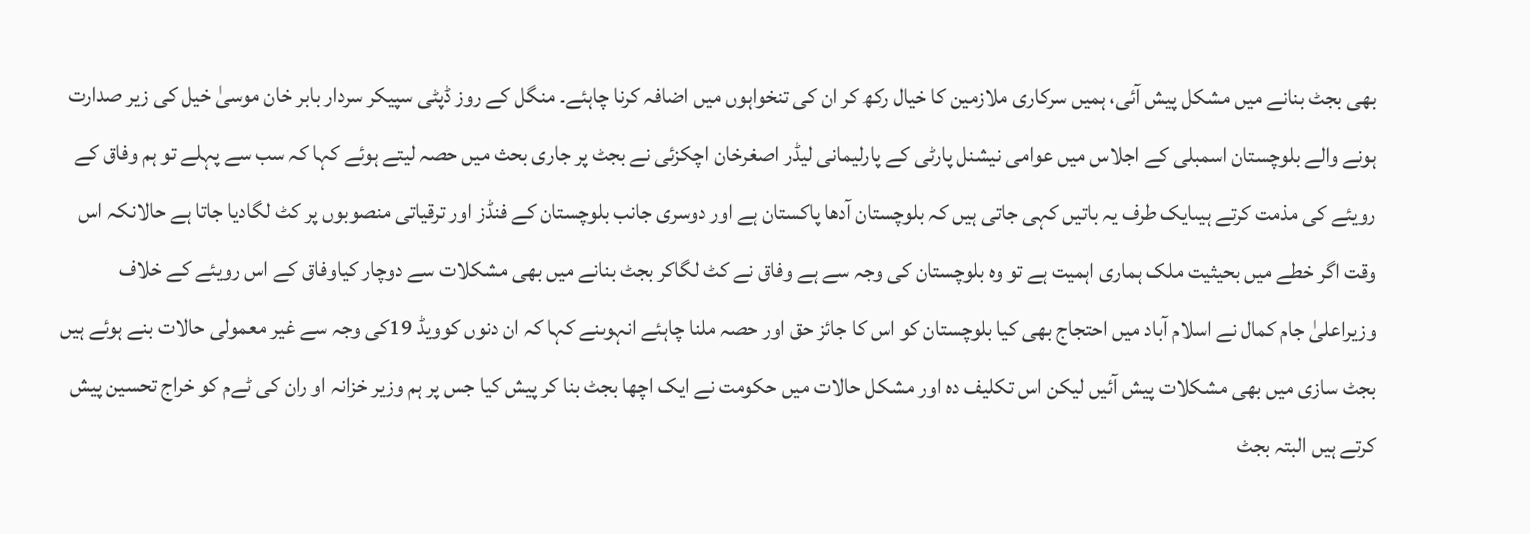بھی بجٹ بنانے میں مشکل پیش آئی، ہمیں سرکاری ملازمین کا خیال رکھ کر ان کی تنخواہوں میں اضافہ کرنا چاہئے۔ منگل کے روز ڈپٹی سپیکر سردار بابر خان موسیٰ خیل کی زیر صدارت ہونے والے بلوچستان اسمبلی کے اجلاس میں عوامی نیشنل پارٹی کے پارلیمانی لیڈر اصغرخان اچکزئی نے بجٹ پر جاری بحث میں حصہ لیتے ہوئے کہا کہ سب سے پہلے تو ہم وفاق کے رویئے کی مذمت کرتے ہیںایک طرف یہ باتیں کہی جاتی ہیں کہ بلوچستان آدھا پاکستان ہے اور دوسری جانب بلوچستان کے فنڈز اور ترقیاتی منصوبوں پر کٹ لگادیا جاتا ہے حالانکہ اس وقت اگر خطے میں بحیثیت ملک ہماری اہمیت ہے تو وہ بلوچستان کی وجہ سے ہے وفاق نے کٹ لگاکر بجٹ بنانے میں بھی مشکلات سے دوچار کیاوفاق کے اس رویئے کے خلاف وزیراعلیٰ جام کمال نے اسلام آباد میں احتجاج بھی کیا بلوچستان کو اس کا جائز حق اور حصہ ملنا چاہئے انہوںنے کہا کہ ان دنوں کوویڈ 19کی وجہ سے غیر معمولی حالات بنے ہوئے ہیں بجٹ سازی میں بھی مشکلات پیش آئیں لیکن اس تکلیف دہ اور مشکل حالات میں حکومت نے ایک اچھا بجٹ بنا کر پیش کیا جس پر ہم وزیر خزانہ او ران کی ٹےم کو خراج تحسین پیش کرتے ہیں البتہ بجٹ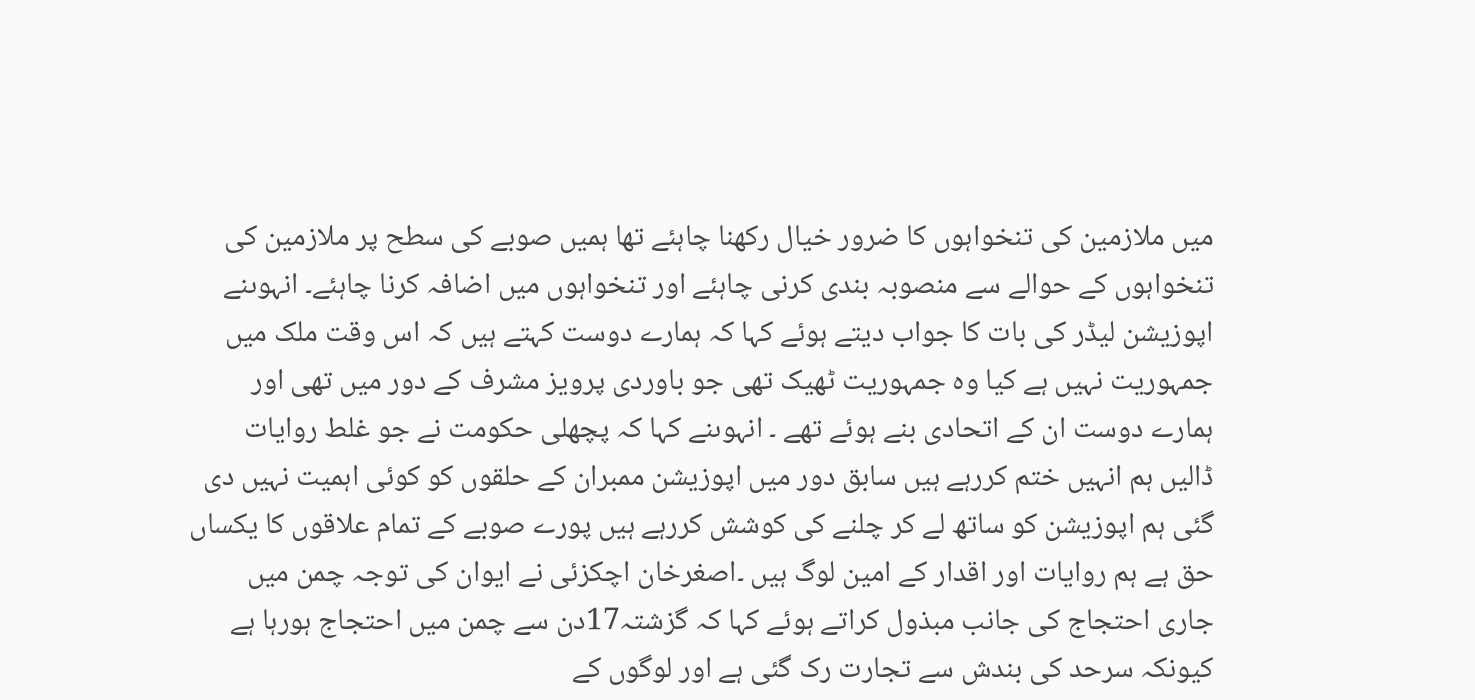میں ملازمین کی تنخواہوں کا ضرور خیال رکھنا چاہئے تھا ہمیں صوبے کی سطح پر ملازمین کی تنخواہوں کے حوالے سے منصوبہ بندی کرنی چاہئے اور تنخواہوں میں اضافہ کرنا چاہئے۔ انہوںنے اپوزیشن لیڈر کی بات کا جواب دیتے ہوئے کہا کہ ہمارے دوست کہتے ہیں کہ اس وقت ملک میں جمہوریت نہیں ہے کیا وہ جمہوریت ٹھیک تھی جو باوردی پرویز مشرف کے دور میں تھی اور ہمارے دوست ان کے اتحادی بنے ہوئے تھے ۔ انہوںنے کہا کہ پچھلی حکومت نے جو غلط روایات ڈالیں ہم انہیں ختم کررہے ہیں سابق دور میں اپوزیشن ممبران کے حلقوں کو کوئی اہمیت نہیں دی گئی ہم اپوزیشن کو ساتھ لے کر چلنے کی کوشش کررہے ہیں پورے صوبے کے تمام علاقوں کا یکساں حق ہے ہم روایات اور اقدار کے امین لوگ ہیں ۔اصغرخان اچکزئی نے ایوان کی توجہ چمن میں جاری احتجاج کی جانب مبذول کراتے ہوئے کہا کہ گزشتہ17دن سے چمن میں احتجاج ہورہا ہے کیونکہ سرحد کی بندش سے تجارت رک گئی ہے اور لوگوں کے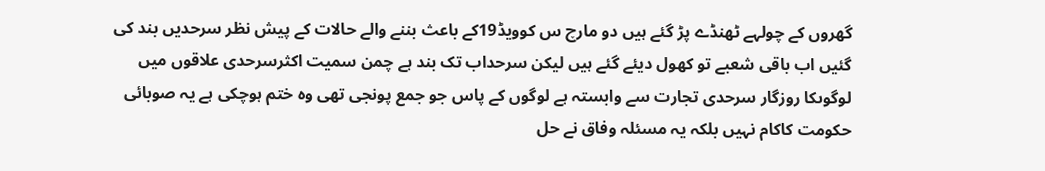گھروں کے چولہے ٹھنڈے پڑ گئے ہیں دو مارچ س کوویڈ19کے باعث بننے والے حالات کے پیش نظر سرحدیں بند کی گئیں اب باقی شعبے تو کھول دیئے گئے ہیں لیکن سرحداب تک بند ہے چمن سمیت اکثرسرحدی علاقوں میں لوگوںکا روزگار سرحدی تجارت سے وابستہ ہے لوگوں کے پاس جو جمع پونجی تھی وہ ختم ہوچکی ہے یہ صوبائی حکومت کاکام نہیں بلکہ یہ مسئلہ وفاق نے حل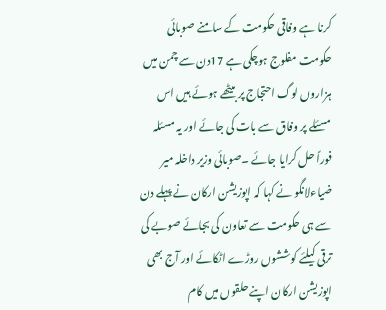کرنا ہے وفاقی حکومت کے سامنے صوبائی حکومت مفلوج ہوچکی ہے 17دن سے چمن میں ہزاروں لوگ احتجاج پر بیٹھے ہوئے ہیں اس مسئلے پر وفاق سے بات کی جائے اور یہ مسئلہ فوراً حل کرایا جائے ۔صوبائی وزیر داخلہ میر ضیاءلانگو نے کہا کہ اپوزیشن ارکان نے پہلے دن سے ہی حکومت سے تعاون کی بجائے صوبے کی ترقی کیلئے کوششوں روڑے اٹکائے اور آج بھی اپوزیشن ارکان اپنے حلقوں میں کام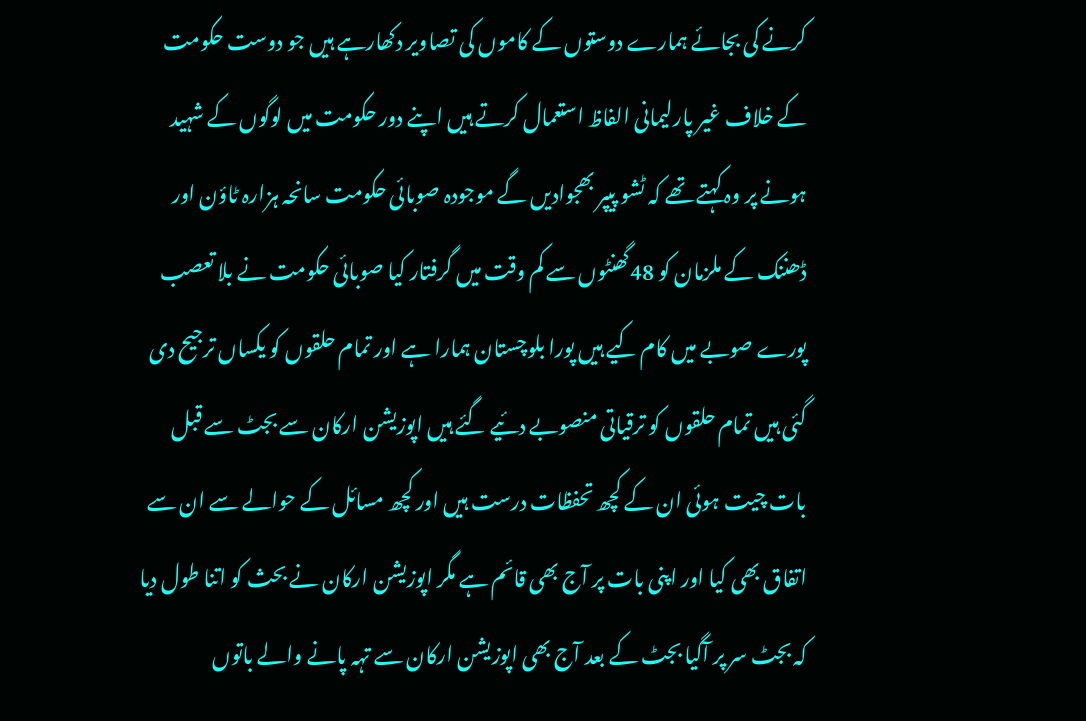کرنے کی بجائے ہمارے دوستوں کے کاموں کی تصاویر دکھارہے ہیں جو دوست حکومت کے خلاف غیر پارلیمانی الفاظ استعمال کرتے ہیں اپنے دور حکومت میں لوگوں کے شہید ہونے پر وہ کہتے تھے کہ ٹشو پیپر بھجوادیں گے موجودہ صوبائی حکومت سانحہ ہزارہ ٹاؤن اور ڈھننک کے ملزمان کو 48گھنٹوں سے کم وقت میں گرفتار کیا صوبائی حکومت نے بلا تعصب پورے صوبے میں کام کیے ہیں پورا بلوچستان ہمارا ہے اور تمام حلقوں کو یکساں ترجیح دی گئی ہیں تمام حلقوں کو ترقیاتی منصوبے دئیے گئے ہیں اپوزیشن ارکان سے بجٹ سے قبل بات چیت ہوئی ان کے کچھ تحفظات درست ہیں اور کچھ مسائل کے حوالے سے ان سے اتفاق بھی کیا اور اپنی بات پر آج بھی قائم ہے مگر اپوزیشن ارکان نے بحث کو اتنا طول دیا کہ بجٹ سر پر آگیا بجٹ کے بعد آج بھی اپوزیشن ارکان سے تہہ پانے والے باتوں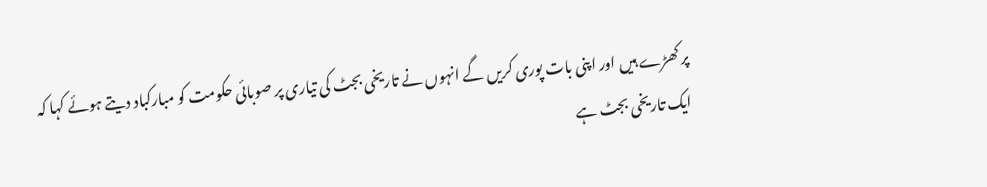پر کھڑے ہیں اور اپنی بات پوری کریں گے انہوں نے تاریخی بجٹ کی تیاری پر صوبائی حکومت کو مبارکباد دیتے ہوئے کہا کہ ایک تاریخی بجٹ ہے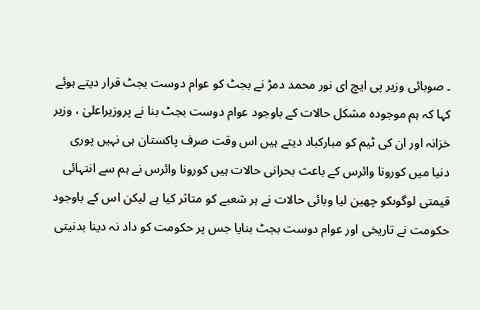۔ صوبائی وزیر پی ایچ ای نور محمد دمڑ نے بجٹ کو عوام دوست بجٹ قرار دیتے ہوئے کہا کہ ہم موجودہ مشکل حالات کے باوجود عوام دوست بجٹ بنا نے پروزیراعلیٰ ، وزیر خزانہ اور ان کی ٹیم کو مبارکباد دیتے ہیں اس وقت صرف پاکستان ہی نہیں پوری دنیا میں کورونا وائرس کے باعث بحرانی حالات ہیں کورونا وائرس نے ہم سے انتہائی قیمتی لوگوںکو چھین لیا وبائی حالات نے ہر شعبے کو متاثر کیا ہے لیکن اس کے باوجود حکومت نے تاریخی اور عوام دوست بجٹ بنایا جس پر حکومت کو داد نہ دینا بدنیتی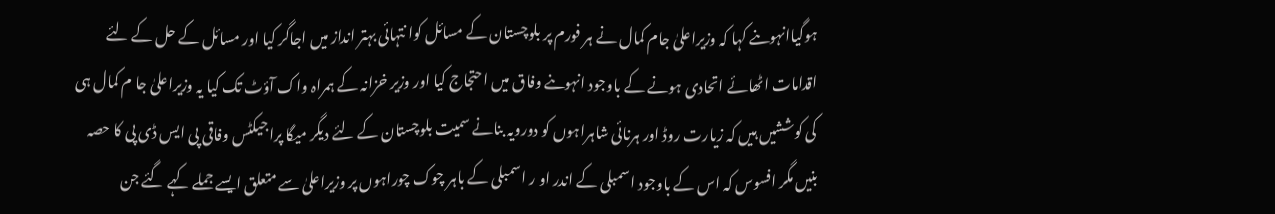ہوگیاانہوںنے کہا کہ وزیراعلیٰ جام کمال نے ہر فورم پر بلوچستان کے مسائل کوا نتہائی بہتر انداز میں اجاگر کیا اور مسائل کے حل کے لئے اقدامات اٹھائے اتحادی ہونے کے باوجود انہوںنے وفاق میں احتجاج کیا اور وزیر خزانہ کے ہمراہ واک آؤٹ تک کیا یہ وزیراعلیٰ جا م کمال ہی کی کوششیں ہیں کہ زیارت روڈ اور ہرنائی شاہراہوں کو دورویہ بنانے سمیت بلوچستان کے لئے دیگر میگا پراجیکٹس وفاقی پی ایس ڈی پی کا حصہ بنیں مگر افسوس کہ اس کے باوجود اسمبلی کے اندر او ر اسمبلی کے باہر چوک چوراہوں پر وزیراعلیٰ سے متعلق ایسے جملے کہے گئے جن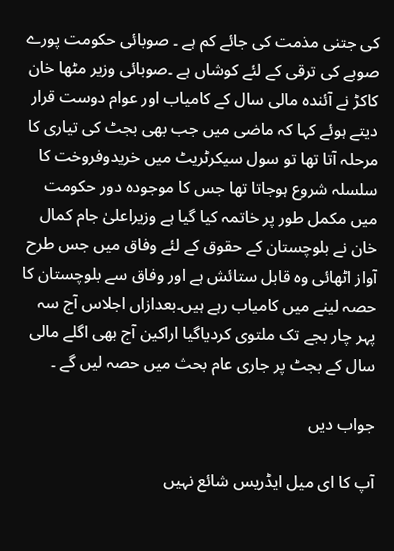کی جتنی مذمت کی جائے کم ہے ۔ صوبائی حکومت پورے صوبے کی ترقی کے لئے کوشاں ہے ۔صوبائی وزیر مٹھا خان کاکڑ نے آئندہ مالی سال کے کامیاب اور عوام دوست قرار دیتے ہوئے کہا کہ ماضی میں جب بھی بجٹ کی تیاری کا مرحلہ آتا تھا تو سول سیکرٹریٹ میں خریدوفروخت کا سلسلہ شروع ہوجاتا تھا جس کا موجودہ دور حکومت میں مکمل طور پر خاتمہ کیا گیا ہے وزیراعلیٰ جام کمال خان نے بلوچستان کے حقوق کے لئے وفاق میں جس طرح آواز اٹھائی وہ قابل ستائش ہے اور وفاق سے بلوچستان کا حصہ لینے میں کامیاب رہے ہیں۔بعدازاں اجلاس آج سہ پہر چار بجے تک ملتوی کردیاگیا اراکین آج بھی اگلے مالی سال کے بجٹ پر جاری عام بحث میں حصہ لیں گے ۔

جواب دیں

آپ کا ای میل ایڈریس شائع نہیں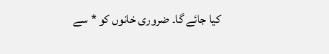کیا جائے گا۔ ضروری خانوں کو * سے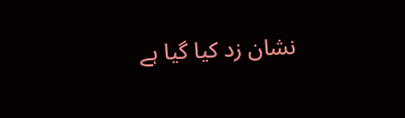نشان زد کیا گیا ہے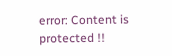error: Content is protected !!